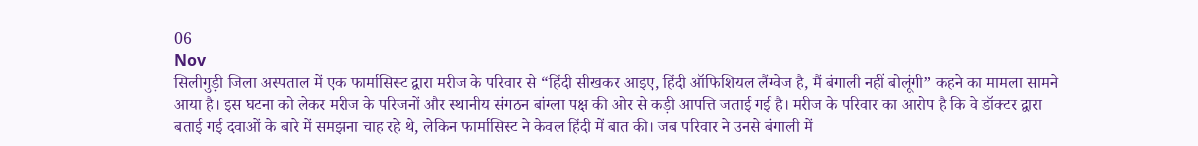06
Nov
सिलीगुड़ी जिला अस्पताल में एक फार्मासिस्ट द्वारा मरीज के परिवार से “हिंदी सीखकर आइए, हिंदी ऑफिशियल लैंग्वेज है, मैं बंगाली नहीं बोलूंगी” कहने का मामला सामने आया है। इस घटना को लेकर मरीज के परिजनों और स्थानीय संगठन बांग्ला पक्ष की ओर से कड़ी आपत्ति जताई गई है। मरीज के परिवार का आरोप है कि वे डॉक्टर द्वारा बताई गई दवाओं के बारे में समझना चाह रहे थे, लेकिन फार्मासिस्ट ने केवल हिंदी में बात की। जब परिवार ने उनसे बंगाली में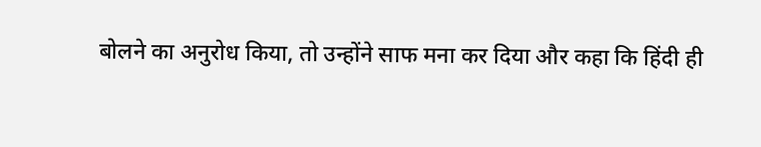बोलने का अनुरोध किया, तो उन्होंने साफ मना कर दिया और कहा कि हिंदी ही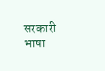सरकारी भाषा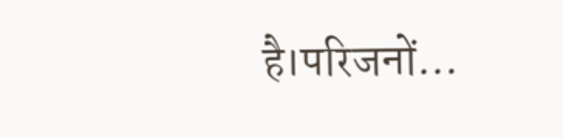है।परिजनों…